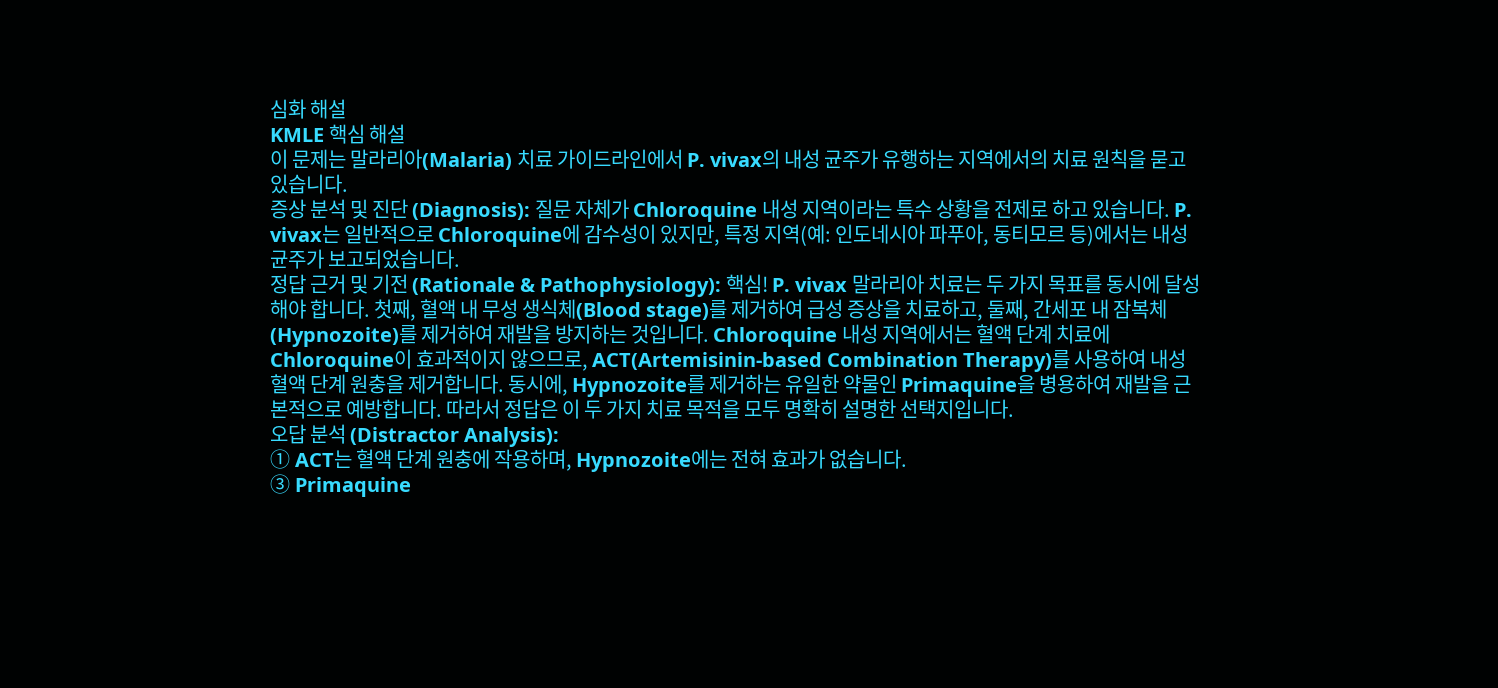심화 해설
KMLE 핵심 해설
이 문제는 말라리아(Malaria) 치료 가이드라인에서 P. vivax의 내성 균주가 유행하는 지역에서의 치료 원칙을 묻고 있습니다.
증상 분석 및 진단 (Diagnosis): 질문 자체가 Chloroquine 내성 지역이라는 특수 상황을 전제로 하고 있습니다. P. vivax는 일반적으로 Chloroquine에 감수성이 있지만, 특정 지역(예: 인도네시아 파푸아, 동티모르 등)에서는 내성 균주가 보고되었습니다.
정답 근거 및 기전 (Rationale & Pathophysiology): 핵심! P. vivax 말라리아 치료는 두 가지 목표를 동시에 달성해야 합니다. 첫째, 혈액 내 무성 생식체(Blood stage)를 제거하여 급성 증상을 치료하고, 둘째, 간세포 내 잠복체(Hypnozoite)를 제거하여 재발을 방지하는 것입니다. Chloroquine 내성 지역에서는 혈액 단계 치료에 Chloroquine이 효과적이지 않으므로, ACT(Artemisinin-based Combination Therapy)를 사용하여 내성 혈액 단계 원충을 제거합니다. 동시에, Hypnozoite를 제거하는 유일한 약물인 Primaquine을 병용하여 재발을 근본적으로 예방합니다. 따라서 정답은 이 두 가지 치료 목적을 모두 명확히 설명한 선택지입니다.
오답 분석 (Distractor Analysis):
① ACT는 혈액 단계 원충에 작용하며, Hypnozoite에는 전혀 효과가 없습니다.
③ Primaquine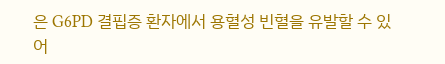은 G6PD 결핍증 환자에서 용혈성 빈혈을 유발할 수 있어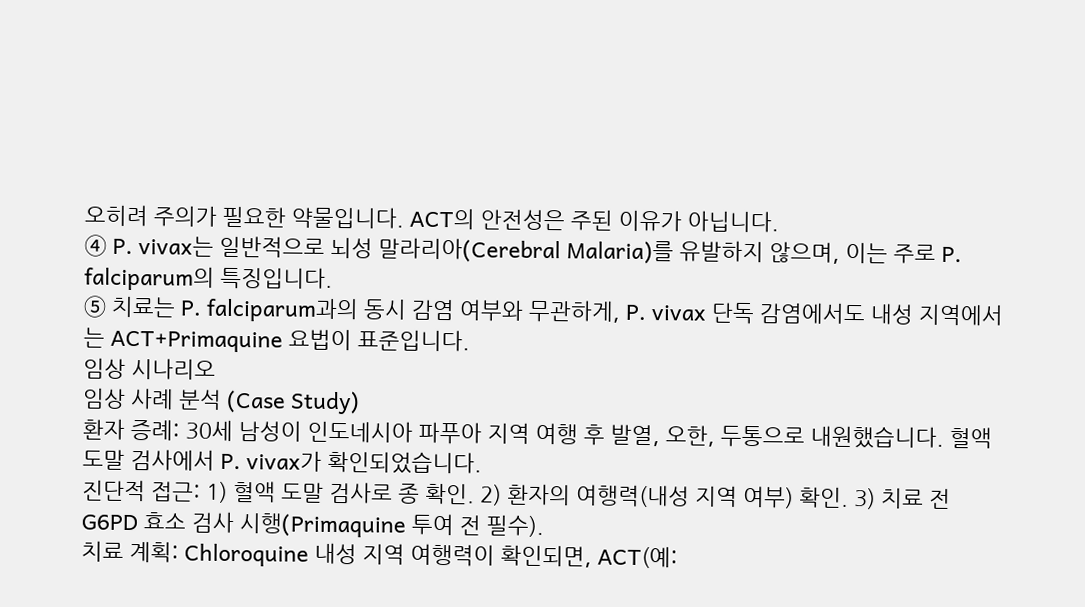오히려 주의가 필요한 약물입니다. ACT의 안전성은 주된 이유가 아닙니다.
④ P. vivax는 일반적으로 뇌성 말라리아(Cerebral Malaria)를 유발하지 않으며, 이는 주로 P. falciparum의 특징입니다.
⑤ 치료는 P. falciparum과의 동시 감염 여부와 무관하게, P. vivax 단독 감염에서도 내성 지역에서는 ACT+Primaquine 요법이 표준입니다.
임상 시나리오
임상 사례 분석 (Case Study)
환자 증례: 30세 남성이 인도네시아 파푸아 지역 여행 후 발열, 오한, 두통으로 내원했습니다. 혈액 도말 검사에서 P. vivax가 확인되었습니다.
진단적 접근: 1) 혈액 도말 검사로 종 확인. 2) 환자의 여행력(내성 지역 여부) 확인. 3) 치료 전 G6PD 효소 검사 시행(Primaquine 투여 전 필수).
치료 계획: Chloroquine 내성 지역 여행력이 확인되면, ACT(예: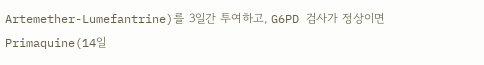Artemether-Lumefantrine)를 3일간 투여하고, G6PD 검사가 정상이면 Primaquine(14일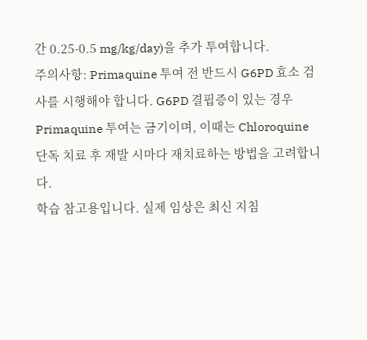간 0.25-0.5 mg/kg/day)을 추가 투여합니다.
주의사항: Primaquine 투여 전 반드시 G6PD 효소 검사를 시행해야 합니다. G6PD 결핍증이 있는 경우 Primaquine 투여는 금기이며, 이때는 Chloroquine 단독 치료 후 재발 시마다 재치료하는 방법을 고려합니다.
학습 참고용입니다. 실제 임상은 최신 지침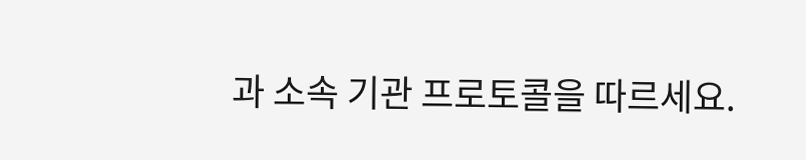과 소속 기관 프로토콜을 따르세요.